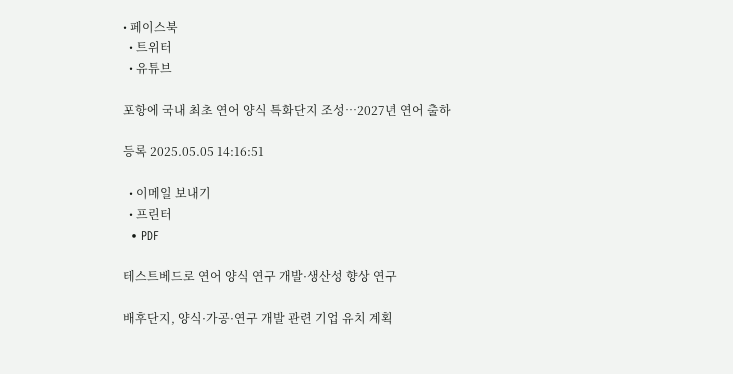• 페이스북
  • 트위터
  • 유튜브

포항에 국내 최초 연어 양식 특화단지 조성…2027년 연어 출하

등록 2025.05.05 14:16:51

  • 이메일 보내기
  • 프린터
  • PDF

테스트베드로 연어 양식 연구 개발·생산성 향상 연구

배후단지, 양식·가공·연구 개발 관련 기업 유치 계획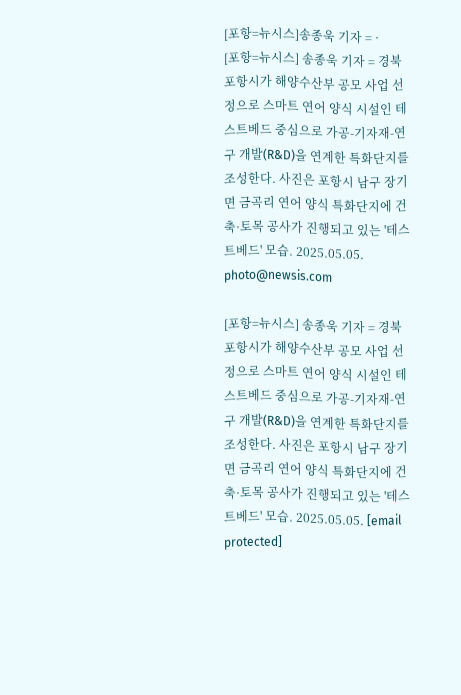[포항=뉴시스]송종욱 기자 = ·
[포항=뉴시스] 송종욱 기자 = 경북 포항시가 해양수산부 공모 사업 선정으로 스마트 연어 양식 시설인 테스트베드 중심으로 가공-기자재-연구 개발(R&D)을 연계한 특화단지를 조성한다. 사진은 포항시 남구 장기면 금곡리 연어 양식 특화단지에 건축·토목 공사가 진행되고 있는 '테스트베드' 모습. 2025.05.05. photo@newsis.com

[포항=뉴시스] 송종욱 기자 = 경북 포항시가 해양수산부 공모 사업 선정으로 스마트 연어 양식 시설인 테스트베드 중심으로 가공-기자재-연구 개발(R&D)을 연계한 특화단지를 조성한다. 사진은 포항시 남구 장기면 금곡리 연어 양식 특화단지에 건축·토목 공사가 진행되고 있는 '테스트베드' 모습. 2025.05.05. [email protected]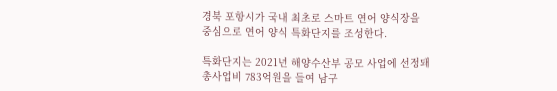경북 포항시가 국내 최초로 스마트 연어 양식장을 중심으로 연어 양식 특화단지를 조성한다.

특화단지는 2021년 해양수산부 공모 사업에 선정돼 총사업비 783억원을 들여 남구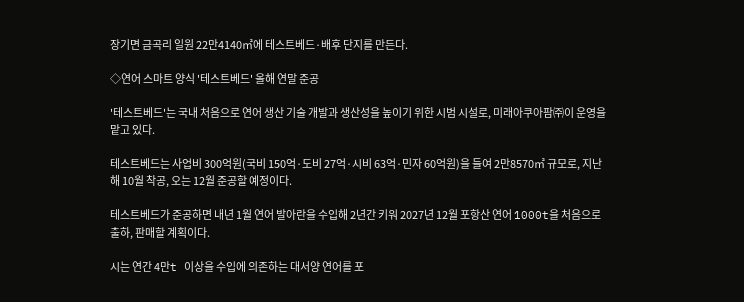장기면 금곡리 일원 22만4140㎡에 테스트베드·배후 단지를 만든다.

◇연어 스마트 양식 '테스트베드' 올해 연말 준공

'테스트베드'는 국내 처음으로 연어 생산 기술 개발과 생산성을 높이기 위한 시범 시설로, 미래아쿠아팜㈜이 운영을 맡고 있다.

테스트베드는 사업비 300억원(국비 150억·도비 27억·시비 63억·민자 60억원)을 들여 2만8570㎡ 규모로, 지난해 10월 착공, 오는 12월 준공할 예정이다.

테스트베드가 준공하면 내년 1월 연어 발아란을 수입해 2년간 키워 2027년 12월 포항산 연어 1000t을 처음으로 출하, 판매할 계획이다.

시는 연간 4만t 이상을 수입에 의존하는 대서양 연어를 포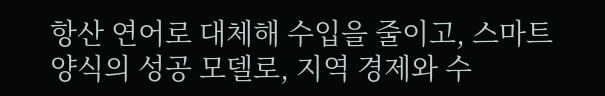항산 연어로 대체해 수입을 줄이고, 스마트 양식의 성공 모델로, 지역 경제와 수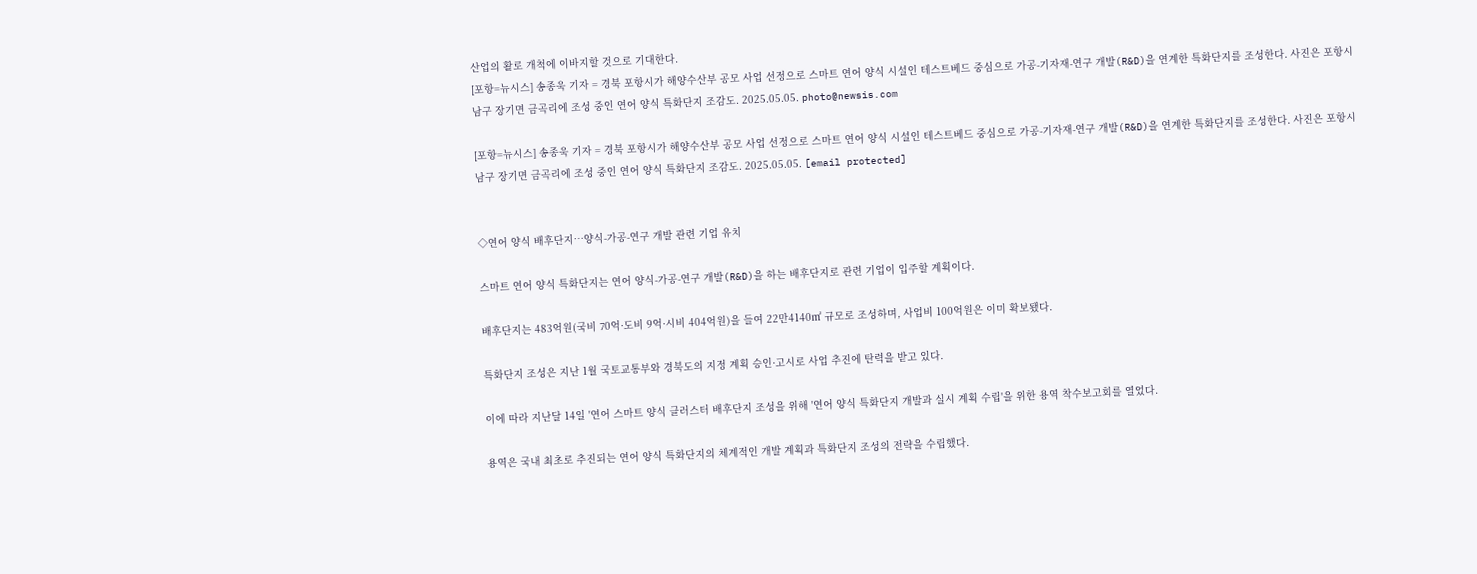산업의 활로 개척에 이바지할 것으로 기대한다.
[포항=뉴시스] 송종욱 기자 = 경북 포항시가 해양수산부 공모 사업 선정으로 스마트 연어 양식 시설인 테스트베드 중심으로 가공-기자재-연구 개발(R&D)을 연계한 특화단지를 조성한다. 사진은 포항시 남구 장기면 금곡리에 조성 중인 연어 양식 특화단지 조감도. 2025.05.05. photo@newsis.com

[포항=뉴시스] 송종욱 기자 = 경북 포항시가 해양수산부 공모 사업 선정으로 스마트 연어 양식 시설인 테스트베드 중심으로 가공-기자재-연구 개발(R&D)을 연계한 특화단지를 조성한다. 사진은 포항시 남구 장기면 금곡리에 조성 중인 연어 양식 특화단지 조감도. 2025.05.05. [email protected]


◇연어 양식 배후단지…양식-가공-연구 개발 관련 기업 유치

스마트 연어 양식 특화단지는 연어 양식-가공-연구 개발(R&D)을 하는 배후단지로 관련 기업이 입주할 계획이다.

배후단지는 483억원(국비 70억·도비 9억·시비 404억원)을 들여 22만4140㎡ 규모로 조성하며, 사업비 100억원은 이미 확보됐다.

특화단지 조성은 지난 1월 국토교통부와 경북도의 지정 계획 승인·고시로 사업 추진에 탄력을 받고 있다.

이에 따라 지난달 14일 '연어 스마트 양식 클러스터 배후단지 조성을 위해 '연어 양식 특화단지 개발과 실시 계획 수립'을 위한 용역 착수보고회를 열었다.

용역은 국내 최초로 추진되는 연어 양식 특화단지의 체계적인 개발 계획과 특화단지 조성의 전략을 수립했다.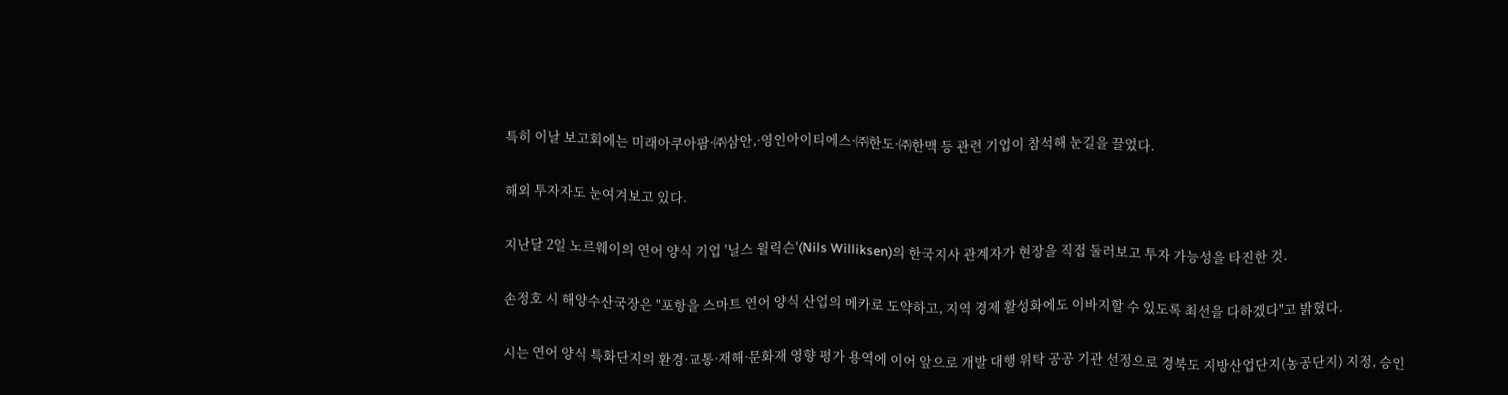특히 이날 보고회에는 미래아쿠아팜·㈜삼안,·영인아이티에스·㈜한도·㈜한맥 등 관련 기업이 참석해 눈길을 끌었다.

해외 투자자도 눈여겨보고 있다.

지난달 2일 노르웨이의 연어 양식 기업 '닐스 윌릭슨'(Nils Williksen)의 한국지사 관계자가 현장을 직접 둘러보고 투자 가능성을 타진한 것.

손정호 시 해양수산국장은 "포항을 스마트 연어 양식 산업의 메카로 도약하고, 지역 경제 활성화에도 이바지할 수 있도록 최선을 다하겠다"고 밝혔다.

시는 연어 양식 특화단지의 환경·교통·재해·문화재 영향 평가 용역에 이어 앞으로 개발 대행 위탁 공공 기관 선정으로 경북도 지방산업단지(농공단지) 지정, 승인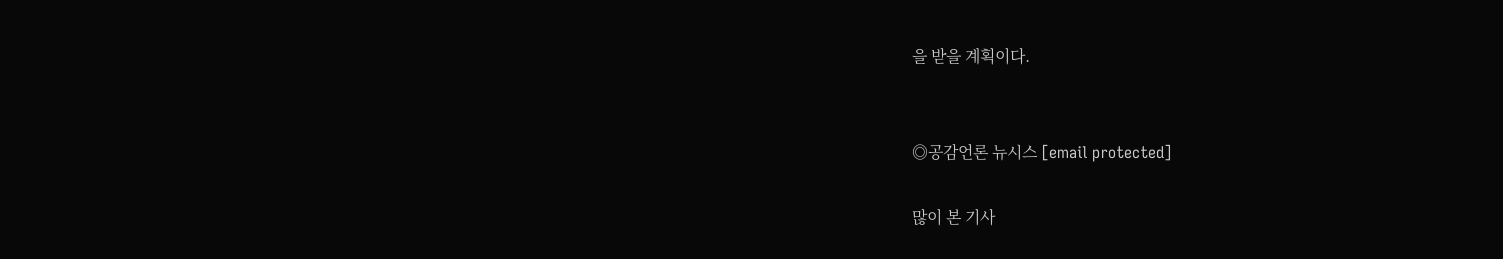을 받을 계획이다.


◎공감언론 뉴시스 [email protected]

많이 본 기사